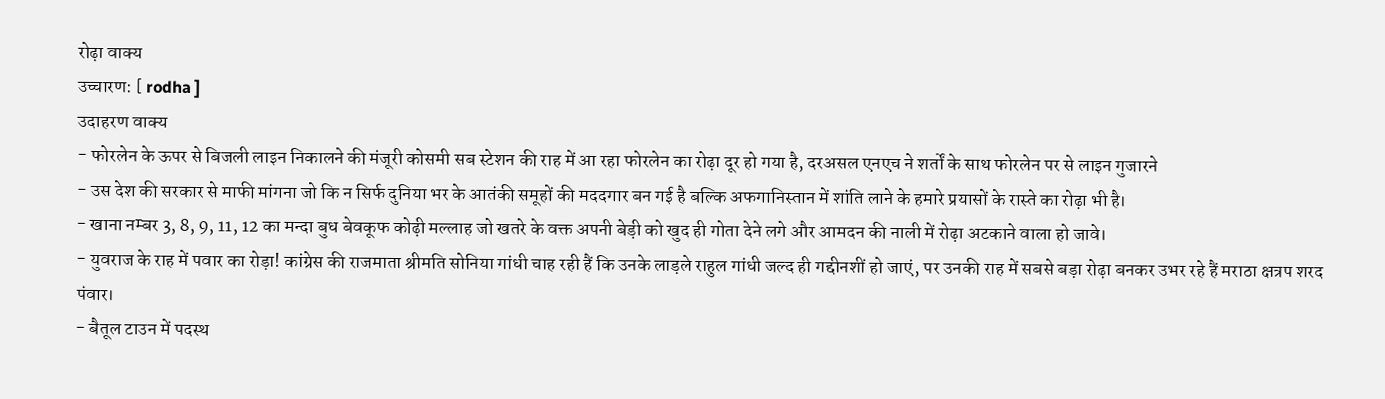रोढ़ा वाक्य
उच्चारण: [ rodha ]
उदाहरण वाक्य
- फोरलेन के ऊपर से बिजली लाइन निकालने की मंजूरी कोसमी सब स्टेशन की राह में आ रहा फोरलेन का रोढ़ा दूर हो गया है, दरअसल एनएच ने शर्तों के साथ फोरलेन पर से लाइन गुजारने
- उस देश की सरकार से माफी मांगना जो कि न सिर्फ दुनिया भर के आतंकी समूहों की मददगार बन गई है बल्कि अफगानिस्तान में शांति लाने के हमारे प्रयासों के रास्ते का रोढ़ा भी है।
- खाना नम्बर 3, 8, 9, 11, 12 का मन्दा बुध बेवकूफ कोढ़ी मल्लाह जो खतरे के वक्त अपनी बेड़ी को खुद ही गोता देने लगे और आमदन की नाली में रोढ़ा अटकाने वाला हो जावे।
- युवराज के राह में पवार का रोड़ा! कांग्रेस की राजमाता श्रीमति सोनिया गांधी चाह रही हैं कि उनके लाड़ले राहुल गांधी जल्द ही गद्दीनशीं हो जाएं, पर उनकी राह में सबसे बड़ा रोढ़ा बनकर उभर रहे हैं मराठा क्षत्रप शरद पंवार।
- बैतूल टाउन में पदस्थ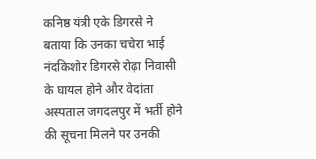कनिष्ठ यंत्री एके डिगरसे ने बताया कि उनका चचेरा भाई नंदकिशोर डिगरसे रोढ़ा निवासी के घायल होने और वेदांता अस्पताल जगदलपुर में भर्ती होने की सूचना मिलने पर उनकी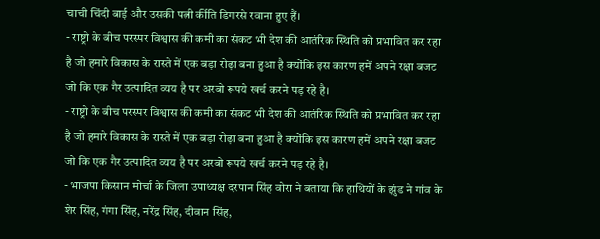चाची चिंदी बाई और उसकी पत्नी र्कीति डिगरसे रवाना हुए हैं।
- राष्ट्रो के बीच परस्पर विश्वास की कमी का संकट भी देश की आतंरिक स्थिति को प्रभावित कर रहा है जो हमारे विकास के रास्ते में एक बड़ा रोढ़ा बना हुआ है क्योंकि इस कारण हमें अपने रक्षा बजट जो कि एक गैर उत्पादित व्यय है पर अरबो रूपये खर्च करने पड़ रहे है।
- राष्ट्रो के बीच परस्पर विश्वास की कमी का संकट भी देश की आतंरिक स्थिति को प्रभावित कर रहा है जो हमारे विकास के रास्ते में एक बड़ा रोढ़ा बना हुआ है क्योंकि इस कारण हमें अपने रक्षा बजट जो कि एक गैर उत्पादित व्यय है पर अरबो रूपये खर्च करने पड़ रहे है।
- भाजपा किसान मोर्चा के जिला उपाध्यक्ष दरपान सिंह वोरा ने बताया कि हाथियों के झुंड ने गांव के शेर सिंह, गंगा सिंह, नरेंद्र सिंह, दीवान सिंह,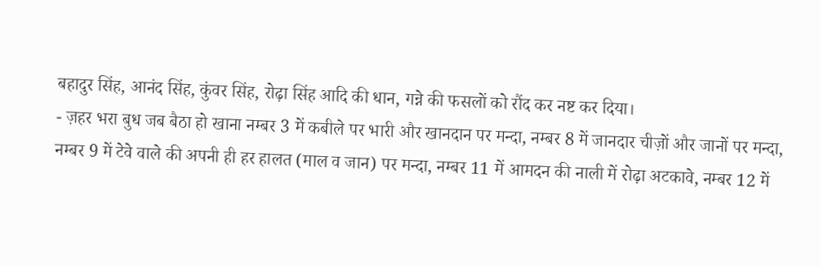बहादुर सिंह, आनंद सिंह, कुंवर सिंह, रोढ़ा सिंह आदि की धान, गन्ने की फसलों को रौंद कर नष्ट कर दिया।
- ज़हर भरा बुध जब बैठा हो खाना नम्बर 3 में कबीले पर भारी और खानदान पर मन्दा, नम्बर 8 में जानदार चीज़ों और जानों पर मन्दा, नम्बर 9 में टेवे वाले की अपनी ही हर हालत (माल व जान) पर मन्दा, नम्बर 11 में आमदन की नाली में रोढ़ा अटकावे, नम्बर 12 में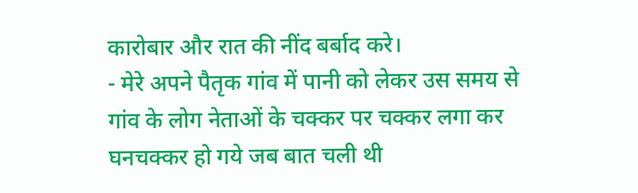कारोबार और रात की नींद बर्बाद करे।
- मेरे अपने पैतृक गांव में पानी को लेकर उस समय से गांव के लोग नेताओं के चक्कर पर चक्कर लगा कर घनचक्कर हो गये जब बात चली थी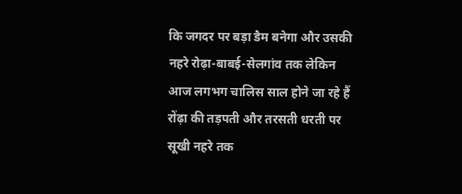कि जगदर पर बड़ा डैम बनेगा और उसकी नहरे रोढ़ा-बाबई-सेलगांव तक लेकिन आज लगभग चालिस साल होने जा रहे हैं रोंढ़ा की तड़पती और तरसती धरती पर सूखी नहरे तक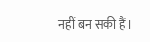नहीं बन सकी हैं।